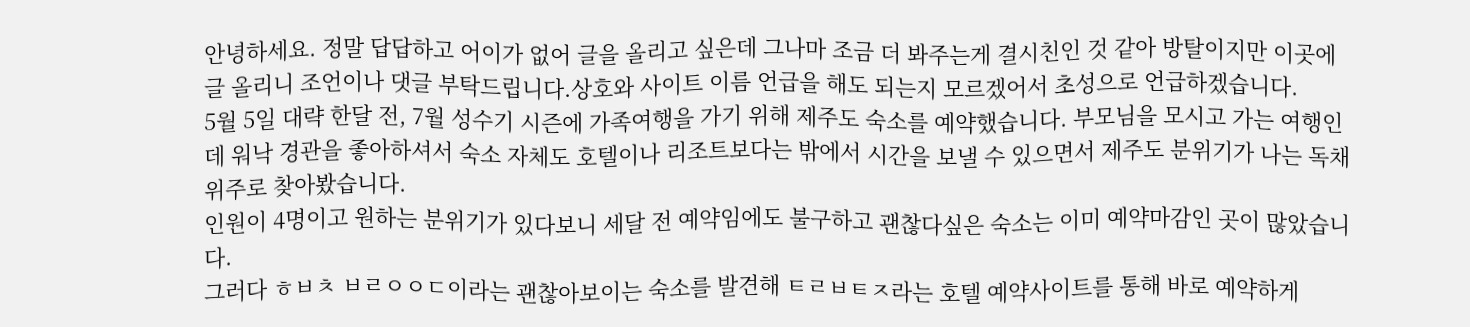안녕하세요. 정말 답답하고 어이가 없어 글을 올리고 싶은데 그나마 조금 더 봐주는게 결시친인 것 같아 방탈이지만 이곳에 글 올리니 조언이나 댓글 부탁드립니다.상호와 사이트 이름 언급을 해도 되는지 모르겠어서 초성으로 언급하겠습니다.
5월 5일 대략 한달 전, 7월 성수기 시즌에 가족여행을 가기 위해 제주도 숙소를 예약했습니다. 부모님을 모시고 가는 여행인데 워낙 경관을 좋아하셔서 숙소 자체도 호텔이나 리조트보다는 밖에서 시간을 보낼 수 있으면서 제주도 분위기가 나는 독채 위주로 찾아봤습니다.
인원이 4명이고 원하는 분위기가 있다보니 세달 전 예약임에도 불구하고 괜찮다싶은 숙소는 이미 예약마감인 곳이 많았습니다.
그러다 ㅎㅂㅊ ㅂㄹㅇㅇㄷ이라는 괜찮아보이는 숙소를 발견해 ㅌㄹㅂㅌㅈ라는 호텔 예약사이트를 통해 바로 예약하게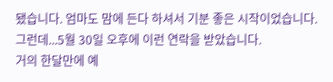됐습니다. 엄마도 맘에 든다 하셔서 기분 좋은 시작이었습니다.
그런데...5월 30일 오후에 이런 연락을 받았습니다.
거의 한달만에 예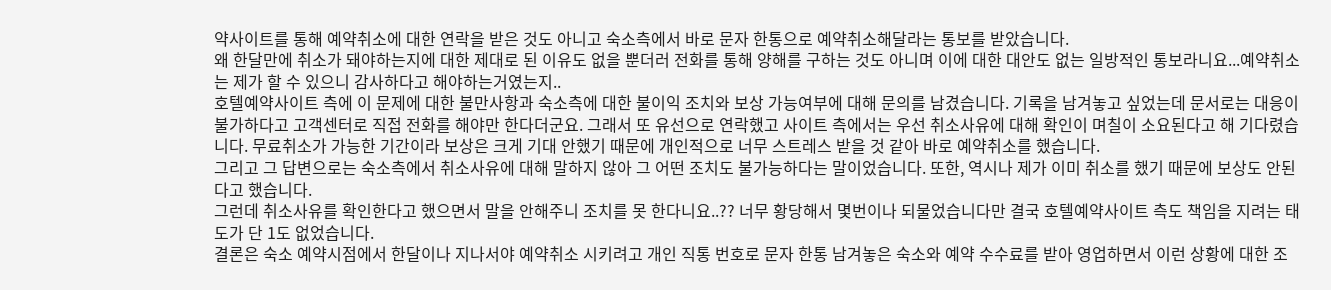약사이트를 통해 예약취소에 대한 연락을 받은 것도 아니고 숙소측에서 바로 문자 한통으로 예약취소해달라는 통보를 받았습니다.
왜 한달만에 취소가 돼야하는지에 대한 제대로 된 이유도 없을 뿐더러 전화를 통해 양해를 구하는 것도 아니며 이에 대한 대안도 없는 일방적인 통보라니요...예약취소는 제가 할 수 있으니 감사하다고 해야하는거였는지..
호텔예약사이트 측에 이 문제에 대한 불만사항과 숙소측에 대한 불이익 조치와 보상 가능여부에 대해 문의를 남겼습니다. 기록을 남겨놓고 싶었는데 문서로는 대응이 불가하다고 고객센터로 직접 전화를 해야만 한다더군요. 그래서 또 유선으로 연락했고 사이트 측에서는 우선 취소사유에 대해 확인이 며칠이 소요된다고 해 기다렸습니다. 무료취소가 가능한 기간이라 보상은 크게 기대 안했기 때문에 개인적으로 너무 스트레스 받을 것 같아 바로 예약취소를 했습니다.
그리고 그 답변으로는 숙소측에서 취소사유에 대해 말하지 않아 그 어떤 조치도 불가능하다는 말이었습니다. 또한, 역시나 제가 이미 취소를 했기 때문에 보상도 안된다고 했습니다.
그런데 취소사유를 확인한다고 했으면서 말을 안해주니 조치를 못 한다니요..?? 너무 황당해서 몇번이나 되물었습니다만 결국 호텔예약사이트 측도 책임을 지려는 태도가 단 1도 없었습니다.
결론은 숙소 예약시점에서 한달이나 지나서야 예약취소 시키려고 개인 직통 번호로 문자 한통 남겨놓은 숙소와 예약 수수료를 받아 영업하면서 이런 상황에 대한 조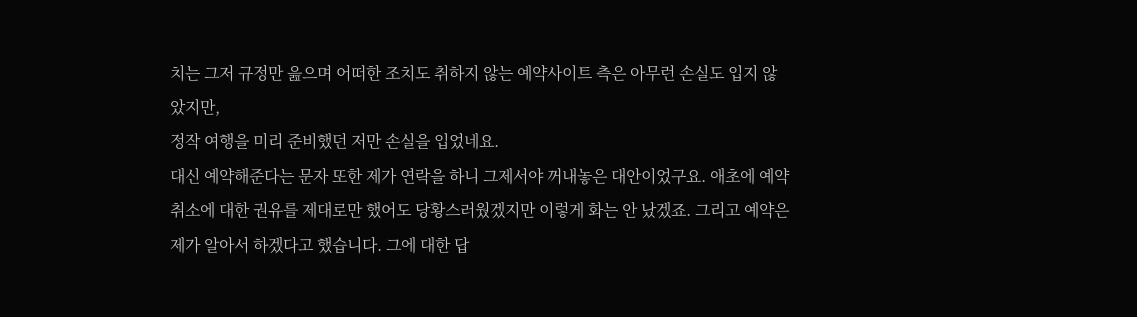치는 그저 규정만 읊으며 어떠한 조치도 취하지 않는 예약사이트 측은 아무런 손실도 입지 않았지만,
정작 여행을 미리 준비했던 저만 손실을 입었네요.
대신 예약해준다는 문자 또한 제가 연락을 하니 그제서야 꺼내놓은 대안이었구요. 애초에 예약취소에 대한 권유를 제대로만 했어도 당황스러웠겠지만 이렇게 화는 안 났겠죠. 그리고 예약은 제가 알아서 하겠다고 했습니다. 그에 대한 답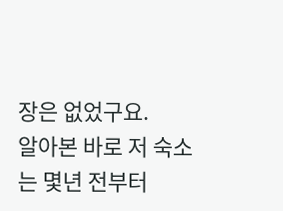장은 없었구요.
알아본 바로 저 숙소는 몇년 전부터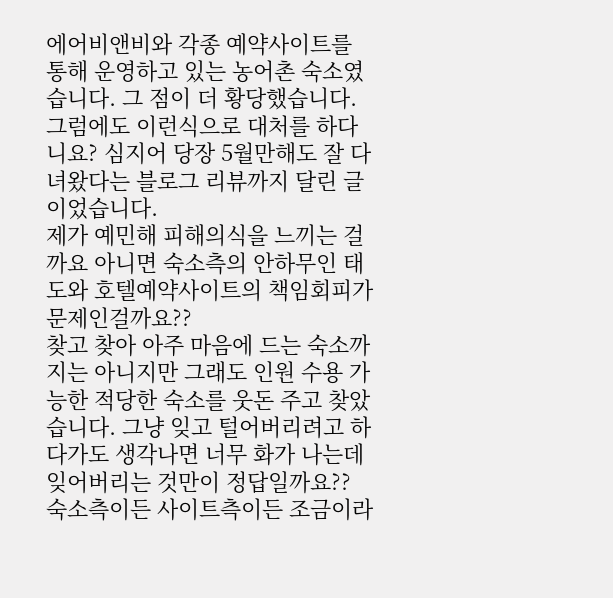에어비앤비와 각종 예약사이트를 통해 운영하고 있는 농어촌 숙소였습니다. 그 점이 더 황당했습니다. 그럼에도 이런식으로 대처를 하다니요? 심지어 당장 5월만해도 잘 다녀왔다는 블로그 리뷰까지 달린 글이었습니다.
제가 예민해 피해의식을 느끼는 걸까요 아니면 숙소측의 안하무인 태도와 호텔예약사이트의 책임회피가 문제인걸까요??
찾고 찾아 아주 마음에 드는 숙소까지는 아니지만 그래도 인원 수용 가능한 적당한 숙소를 웃돈 주고 찾았습니다. 그냥 잊고 털어버리려고 하다가도 생각나면 너무 화가 나는데 잊어버리는 것만이 정답일까요?? 숙소측이든 사이트측이든 조금이라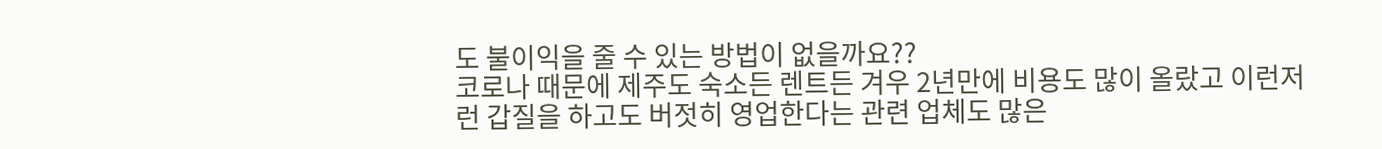도 불이익을 줄 수 있는 방법이 없을까요??
코로나 때문에 제주도 숙소든 렌트든 겨우 2년만에 비용도 많이 올랐고 이런저런 갑질을 하고도 버젓히 영업한다는 관련 업체도 많은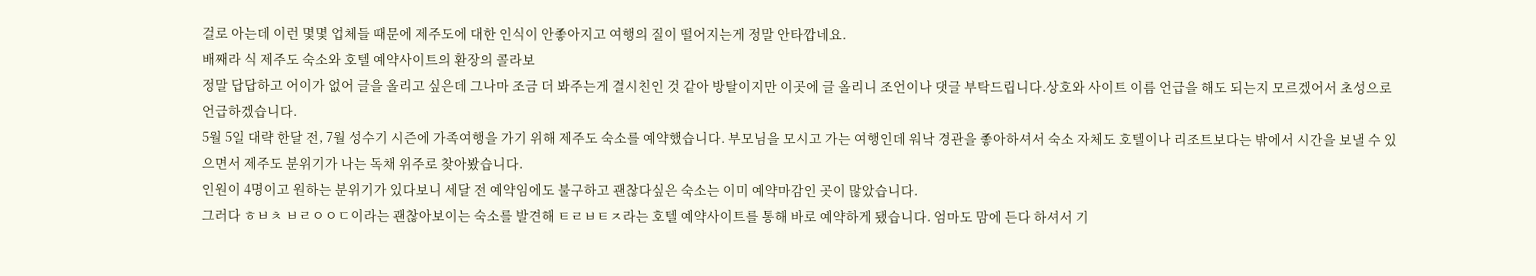걸로 아는데 이런 몇몇 업체들 때문에 제주도에 대한 인식이 안좋아지고 여행의 질이 떨어지는게 정말 안타깝네요.
배째라 식 제주도 숙소와 호텔 예약사이트의 환장의 콜라보
정말 답답하고 어이가 없어 글을 올리고 싶은데 그나마 조금 더 봐주는게 결시친인 것 같아 방탈이지만 이곳에 글 올리니 조언이나 댓글 부탁드립니다.상호와 사이트 이름 언급을 해도 되는지 모르겠어서 초성으로 언급하겠습니다.
5월 5일 대략 한달 전, 7월 성수기 시즌에 가족여행을 가기 위해 제주도 숙소를 예약했습니다. 부모님을 모시고 가는 여행인데 워낙 경관을 좋아하셔서 숙소 자체도 호텔이나 리조트보다는 밖에서 시간을 보낼 수 있으면서 제주도 분위기가 나는 독채 위주로 찾아봤습니다.
인원이 4명이고 원하는 분위기가 있다보니 세달 전 예약임에도 불구하고 괜찮다싶은 숙소는 이미 예약마감인 곳이 많았습니다.
그러다 ㅎㅂㅊ ㅂㄹㅇㅇㄷ이라는 괜찮아보이는 숙소를 발견해 ㅌㄹㅂㅌㅈ라는 호텔 예약사이트를 통해 바로 예약하게 됐습니다. 엄마도 맘에 든다 하셔서 기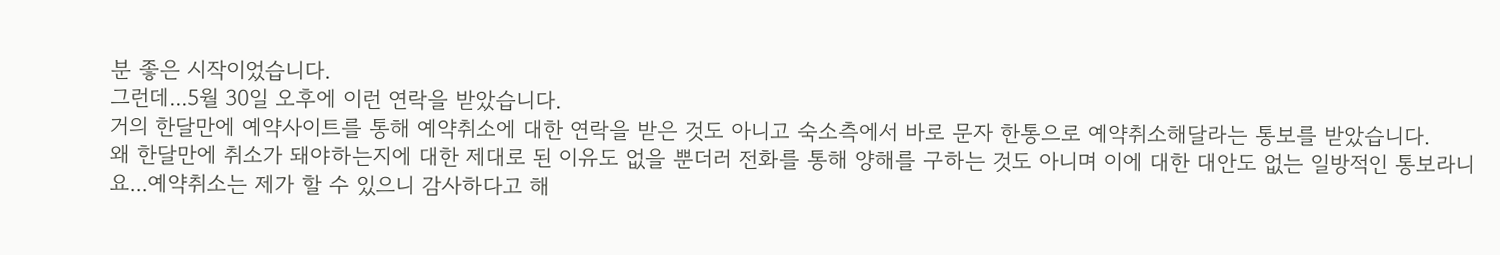분 좋은 시작이었습니다.
그런데...5월 30일 오후에 이런 연락을 받았습니다.
거의 한달만에 예약사이트를 통해 예약취소에 대한 연락을 받은 것도 아니고 숙소측에서 바로 문자 한통으로 예약취소해달라는 통보를 받았습니다.
왜 한달만에 취소가 돼야하는지에 대한 제대로 된 이유도 없을 뿐더러 전화를 통해 양해를 구하는 것도 아니며 이에 대한 대안도 없는 일방적인 통보라니요...예약취소는 제가 할 수 있으니 감사하다고 해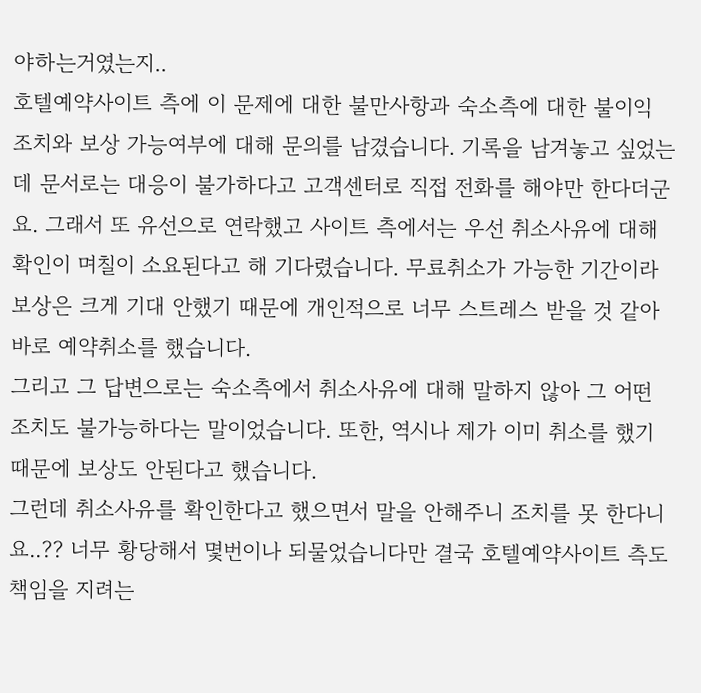야하는거였는지..
호텔예약사이트 측에 이 문제에 대한 불만사항과 숙소측에 대한 불이익 조치와 보상 가능여부에 대해 문의를 남겼습니다. 기록을 남겨놓고 싶었는데 문서로는 대응이 불가하다고 고객센터로 직접 전화를 해야만 한다더군요. 그래서 또 유선으로 연락했고 사이트 측에서는 우선 취소사유에 대해 확인이 며칠이 소요된다고 해 기다렸습니다. 무료취소가 가능한 기간이라 보상은 크게 기대 안했기 때문에 개인적으로 너무 스트레스 받을 것 같아 바로 예약취소를 했습니다.
그리고 그 답변으로는 숙소측에서 취소사유에 대해 말하지 않아 그 어떤 조치도 불가능하다는 말이었습니다. 또한, 역시나 제가 이미 취소를 했기 때문에 보상도 안된다고 했습니다.
그런데 취소사유를 확인한다고 했으면서 말을 안해주니 조치를 못 한다니요..?? 너무 황당해서 몇번이나 되물었습니다만 결국 호텔예약사이트 측도 책임을 지려는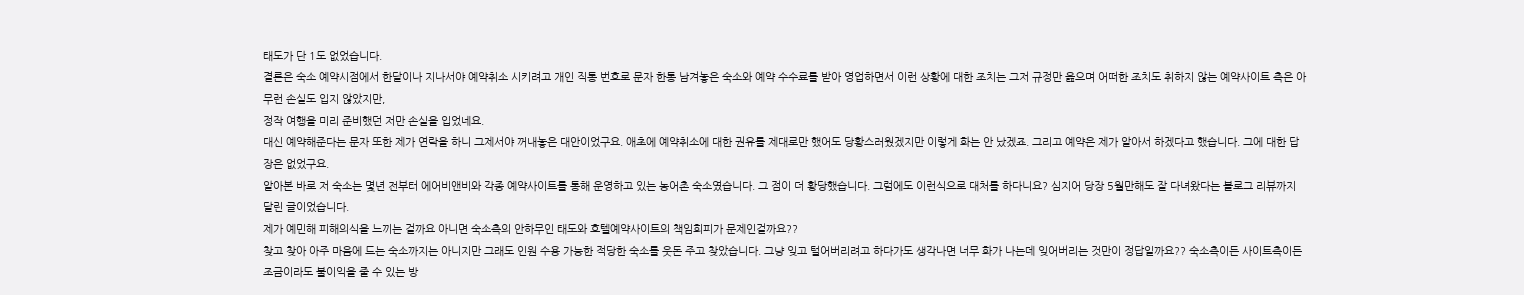태도가 단 1도 없었습니다.
결론은 숙소 예약시점에서 한달이나 지나서야 예약취소 시키려고 개인 직통 번호로 문자 한통 남겨놓은 숙소와 예약 수수료를 받아 영업하면서 이런 상황에 대한 조치는 그저 규정만 읊으며 어떠한 조치도 취하지 않는 예약사이트 측은 아무런 손실도 입지 않았지만,
정작 여행을 미리 준비했던 저만 손실을 입었네요.
대신 예약해준다는 문자 또한 제가 연락을 하니 그제서야 꺼내놓은 대안이었구요. 애초에 예약취소에 대한 권유를 제대로만 했어도 당황스러웠겠지만 이렇게 화는 안 났겠죠. 그리고 예약은 제가 알아서 하겠다고 했습니다. 그에 대한 답장은 없었구요.
알아본 바로 저 숙소는 몇년 전부터 에어비앤비와 각종 예약사이트를 통해 운영하고 있는 농어촌 숙소였습니다. 그 점이 더 황당했습니다. 그럼에도 이런식으로 대처를 하다니요? 심지어 당장 5월만해도 잘 다녀왔다는 블로그 리뷰까지 달린 글이었습니다.
제가 예민해 피해의식을 느끼는 걸까요 아니면 숙소측의 안하무인 태도와 호텔예약사이트의 책임회피가 문제인걸까요??
찾고 찾아 아주 마음에 드는 숙소까지는 아니지만 그래도 인원 수용 가능한 적당한 숙소를 웃돈 주고 찾았습니다. 그냥 잊고 털어버리려고 하다가도 생각나면 너무 화가 나는데 잊어버리는 것만이 정답일까요?? 숙소측이든 사이트측이든 조금이라도 불이익을 줄 수 있는 방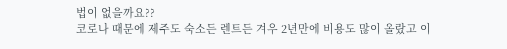법이 없을까요??
코로나 때문에 제주도 숙소든 렌트든 겨우 2년만에 비용도 많이 올랐고 이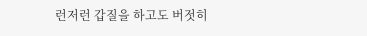런저런 갑질을 하고도 버젓히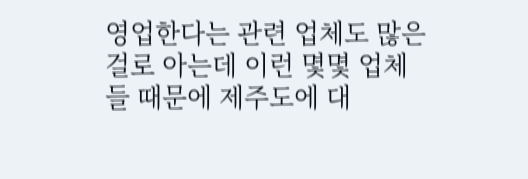영업한다는 관련 업체도 많은걸로 아는데 이런 몇몇 업체들 때문에 제주도에 대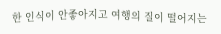한 인식이 안좋아지고 여행의 질이 떨어지는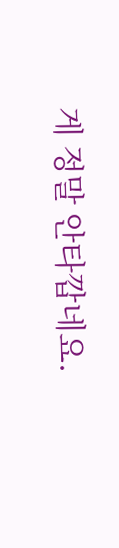게 정말 안타깝네요.